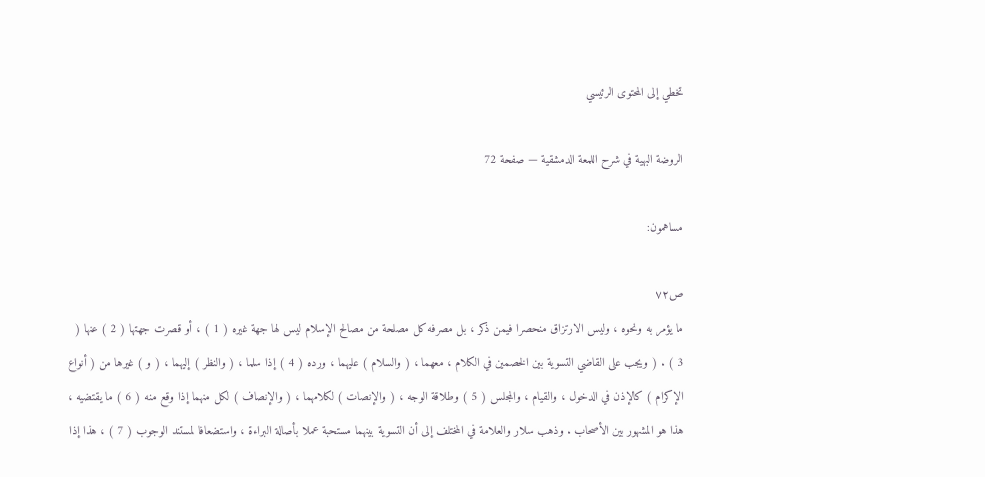تخطي إلى المحتوى الرئيسي

الروضة البهية في شرح اللمعة الدمشقية — صفحة 72

مساهمون:

ص٧٢
ما يؤمر به ونحوه ، وليس الارتزاق منحصرا فيمن ذكر ، بل مصرفه كل مصلحة من مصالح الإسلام ليس لها جهة غيره ( 1 ) ، أو قصرت جهتها ( 2 ) عنها ( 3 ) . ( ويجب على القاضي التسوية بين الخصمين في الكلام ، معهما ، ( والسلام ) عليهما ، ورده ( 4 ) إذا سلما ، ( والنظر ) إليهما ، ( و ) غيرها من ( أنواع الإكرام ) كالإذن في الدخول ، والقيام ، والمجلس ( 5 ) وطلاقة الوجه ، ( والإنصات ) لكلامهما ، ( والإنصاف ) لكل منهما إذا وقع منه ( 6 ) ما يقتضيه ، هذا هو المشهور بين الأصحاب . وذهب سلار والعلامة في المختلف إلى أن التسوية بينهما مستحبة عملا بأصالة البراءة ، واستضعافا لمستند الوجوب ( 7 ) ، هذا إذا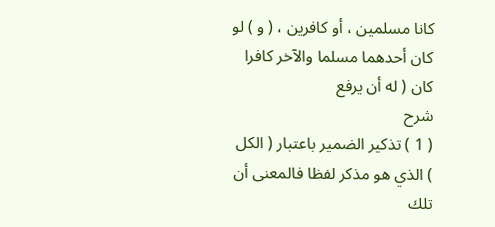كانا مسلمين ، أو كافرين ، ( و ) لو كان أحدهما مسلما والآخر كافرا كان ( له أن يرفع
شرح
( 1 ) تذكير الضمير باعتبار ( الكل ) الذي هو مذكر لفظا فالمعنى أن تلك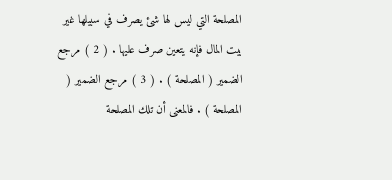المصلحة التي ليس لها شئ يصرف في سبيلها غير بيت المال فإنه يتعين صرف عليها . ( 2 ) مرجع الضمير ( المصلحة ) . ( 3 ) مرجع الضمير ( المصلحة ) . فالمعنى أن تلك المصلحة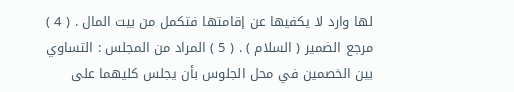لها وارد لا يكفيها عن إقامتها فتكمل من بيت المال . ( 4 ) مرجع الضمير ( السلام ) . ( 5 ) المراد من المجلس : التساوي بين الخصمين في محل الجلوس بأن يجلس كليهما على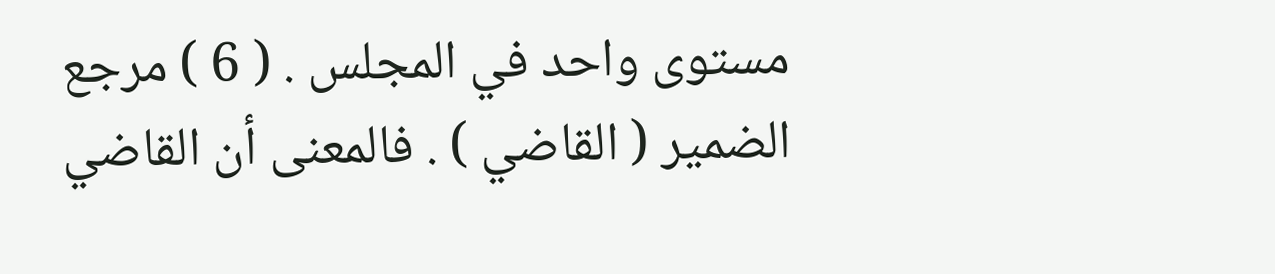مستوى واحد في المجلس . ( 6 ) مرجع الضمير ( القاضي ) . فالمعنى أن القاضي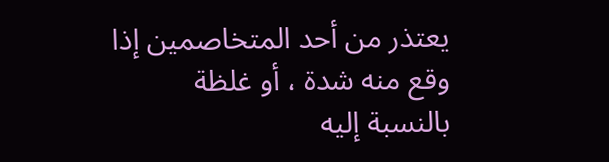يعتذر من أحد المتخاصمين إذا وقع منه شدة ، أو غلظة بالنسبة إليه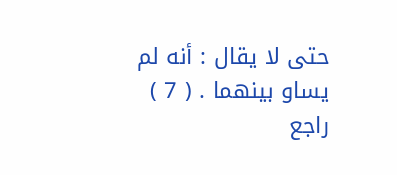حتى لا يقال : أنه لم يساو بينهما . ( 7 ) راجع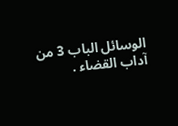الوسائل الباب 3 من آداب القضاء .